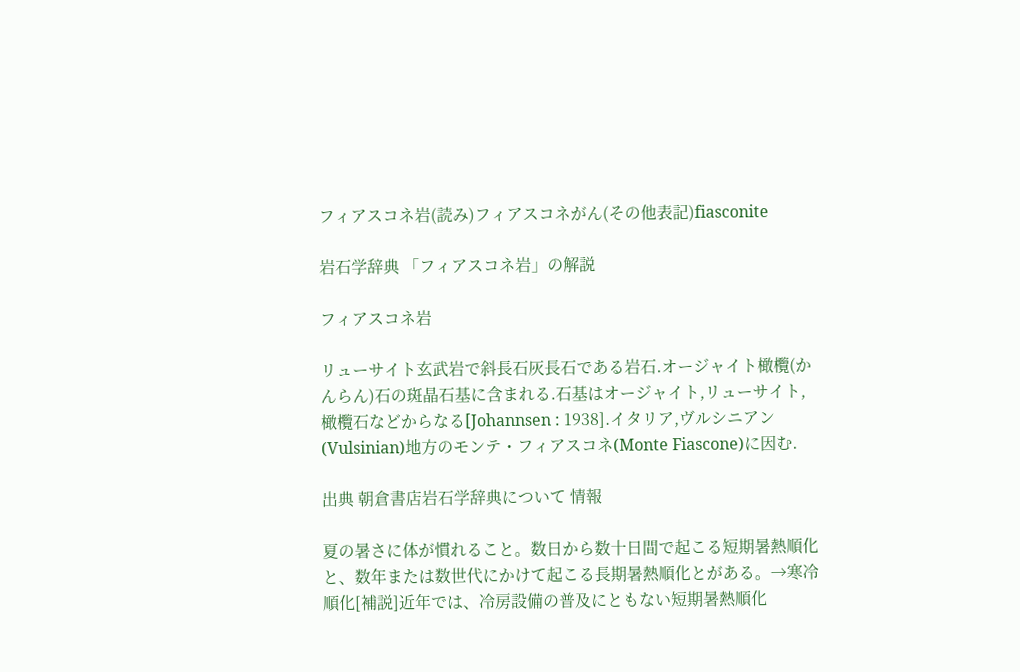フィアスコネ岩(読み)フィアスコネがん(その他表記)fiasconite

岩石学辞典 「フィアスコネ岩」の解説

フィアスコネ岩

リューサイト玄武岩で斜長石灰長石である岩石.オージャイト橄欖(かんらん)石の斑晶石基に含まれる.石基はオージャイト,リューサイト,橄欖石などからなる[Johannsen : 1938].イタリア,ヴルシニアン(Vulsinian)地方のモンテ・フィアスコネ(Monte Fiascone)に因む.

出典 朝倉書店岩石学辞典について 情報

夏の暑さに体が慣れること。数日から数十日間で起こる短期暑熱順化と、数年または数世代にかけて起こる長期暑熱順化とがある。→寒冷順化[補説]近年では、冷房設備の普及にともない短期暑熱順化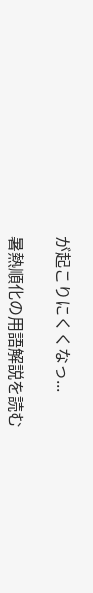が起こりにくくなっ...

暑熱順化の用語解説を読む